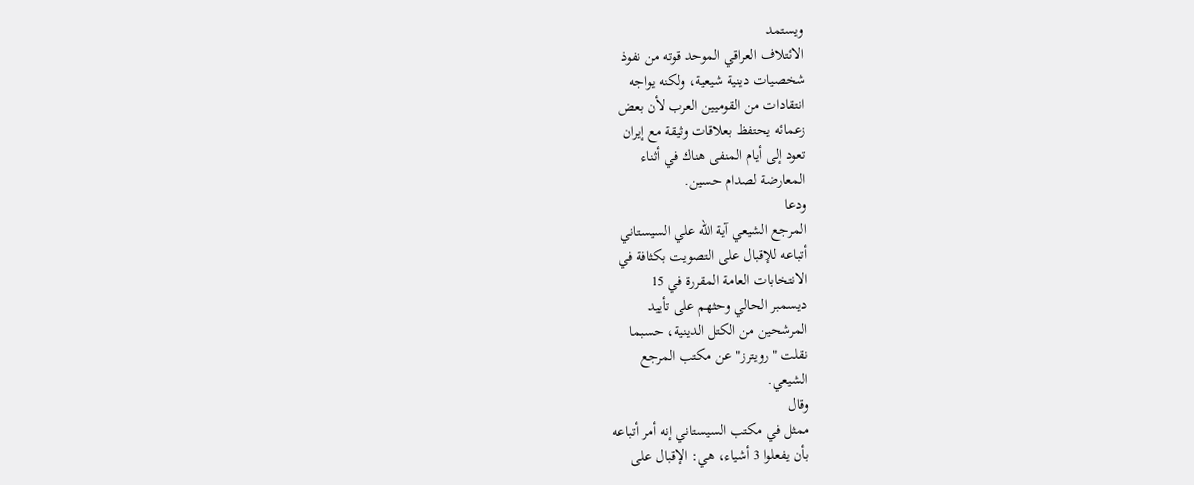ويستمد
الائتلاف العراقي الموحد قوته من نفوذ
شخصيات دينية شيعية، ولكنه يواجه
انتقادات من القوميين العرب لأن بعض
زعمائه يحتفظ بعلاقات وثيقة مع إيران
تعود إلى أيام المنفى هناك في أثناء
المعارضة لصدام حسين.
ودعا
المرجع الشيعي آية الله علي السيستاني
أتباعه للإقبال على التصويت بكثافة في
الانتخابات العامة المقررة في 15
ديسمبر الحالي وحثهم على تأييد
المرشحين من الكتل الدينية، حسبما
نقلت "رويترز" عن مكتب المرجع
الشيعي.
وقال
ممثل في مكتب السيستاني إنه أمر أتباعه
بأن يفعلوا 3 أشياء، هي: الإقبال على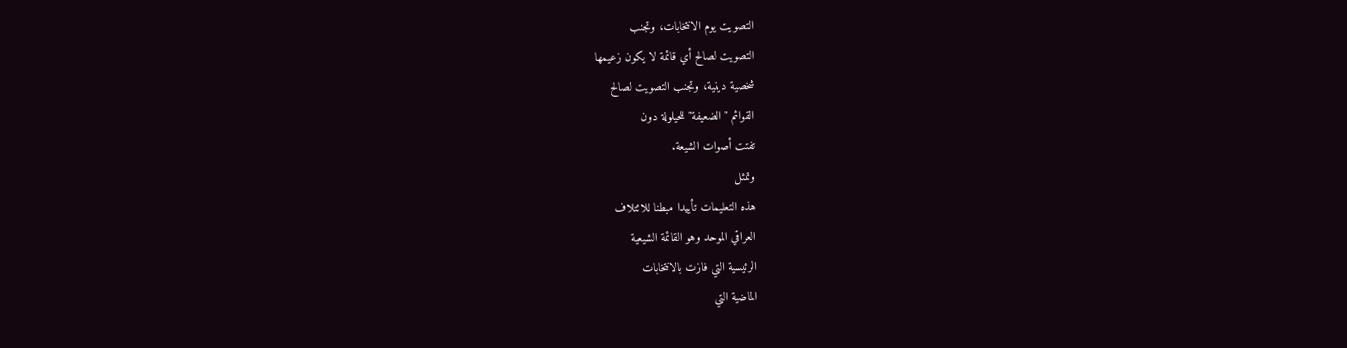التصويت يوم الانتخابات، وتجنب
التصويت لصالح أي قائمة لا يكون زعيمها
شخصية دينية، وتجنب التصويت لصالح
القوائم "الضعيفة" للحيلولة دون
تفتت أصوات الشيعة.
وتمثل
هذه التعليمات تأييدا مبطنا للائتلاف
العراقي الموحد وهو القائمة الشيعية
الرئيسية التي فازت بالانتخابات
الماضية التي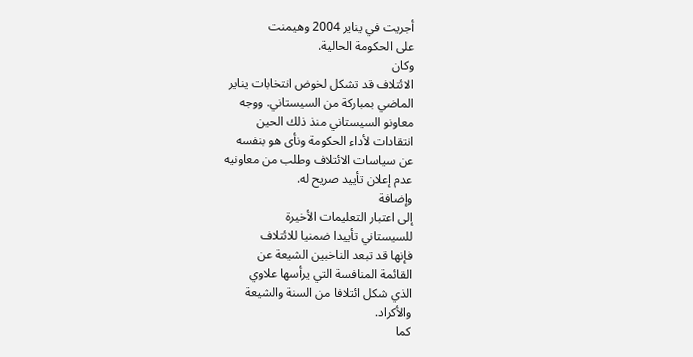أجريت في يناير 2004 وهيمنت
على الحكومة الحالية.
وكان
الائتلاف قد تشكل لخوض انتخابات يناير
الماضي بمباركة من السيستاني. ووجه
معاونو السيستاني منذ ذلك الحين
انتقادات لأداء الحكومة ونأى هو بنفسه
عن سياسات الائتلاف وطلب من معاونيه
عدم إعلان تأييد صريح له.
وإضافة
إلى اعتبار التعليمات الأخيرة
للسيستاني تأييدا ضمنيا للائتلاف
فإنها قد تبعد الناخبين الشيعة عن
القائمة المنافسة التي يرأسها علاوي
الذي شكل ائتلافا من السنة والشيعة
والأكراد.
كما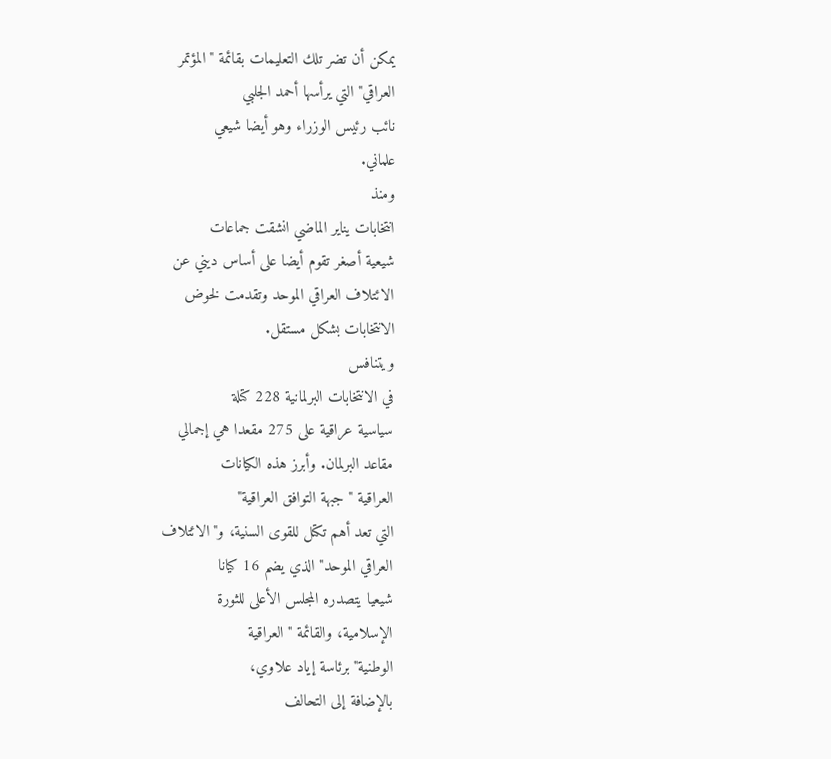يمكن أن تضر تلك التعليمات بقائمة "المؤتمر
العراقي" التي يرأسها أحمد الجلبي
نائب رئيس الوزراء وهو أيضا شيعي
علماني.
ومنذ
انتخابات يناير الماضي انشقت جماعات
شيعية أصغر تقوم أيضا على أساس ديني عن
الائتلاف العراقي الموحد وتقدمت لخوض
الانتخابات بشكل مستقل.
ويتنافس
في الانتخابات البرلمانية 228 كتلة
سياسية عراقية على 275 مقعدا هي إجمالي
مقاعد البرلمان. وأبرز هذه الكيانات
العراقية "جبهة التوافق العراقية"
التي تعد أهم تكتل للقوى السنية، و"الائتلاف
العراقي الموحد" الذي يضم 16 كيانا
شيعيا يتصدره المجلس الأعلى للثورة
الإسلامية، والقائمة "العراقية
الوطنية" برئاسة إياد علاوي،
بالإضافة إلى التحالف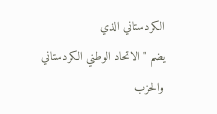الكردستاني الذي
يضم "الاتحاد الوطني الكردستاني
والحزب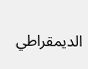الديمقراطي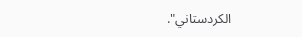الكردستاني".